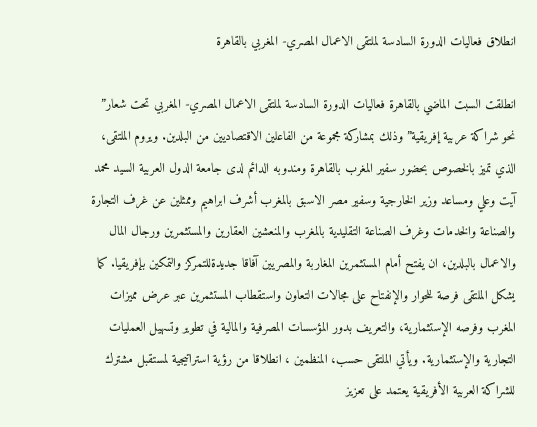انطلاق فعاليات الدورة السادسة لملتقى الاعمال المصري- المغربي بالقاهرة

انطلقت السبت الماضي بالقاهرة فعاليات الدورة السادسة لملتقى الاعمال المصري- المغربي تحت شعار” نحو شراكة عربية إفريقية” وذلك بمشاركة مجموعة من الفاعلين الاقتصاديين من البلدين. ويروم الملتقى، الذي تميز بالخصوص بحضور سفير المغرب بالقاهرة ومندوبه الدائم لدى جامعة الدول العربية السيد محمد آيت وعلي ومساعد وزير الخارجية وسفير مصر الاسبق بالمغرب أشرف ابراهيم وممثلين عن غرف التجارة والصناعة والخدمات وغرف الصناعة التقليدية بالمغرب والمنعشين العقارين والمستثمرين ورجال المال والاعمال بالبلدين، ان يفتح أمام المستثمرين المغاربة والمصريين آفاقا جديدةللتمركز والتمكين بإفريقيا. كما يشكل الملتقى فرصة للحوار والإنفتاح على مجالات التعاون واستقطاب المستثمرين عبر عرض مميزات المغرب وفرصه الإستثمارية، والتعريف بدور المؤسسات المصرفية والمالية في تطوير وتسهيل العمليات التجارية والإستثمارية. ويأتي الملتقى حسب، المنظمين ، انطلاقا من رؤية استراتيجية لمستقبل مشترك للشراكة العربية الأفريقية يعتمد على تعزيز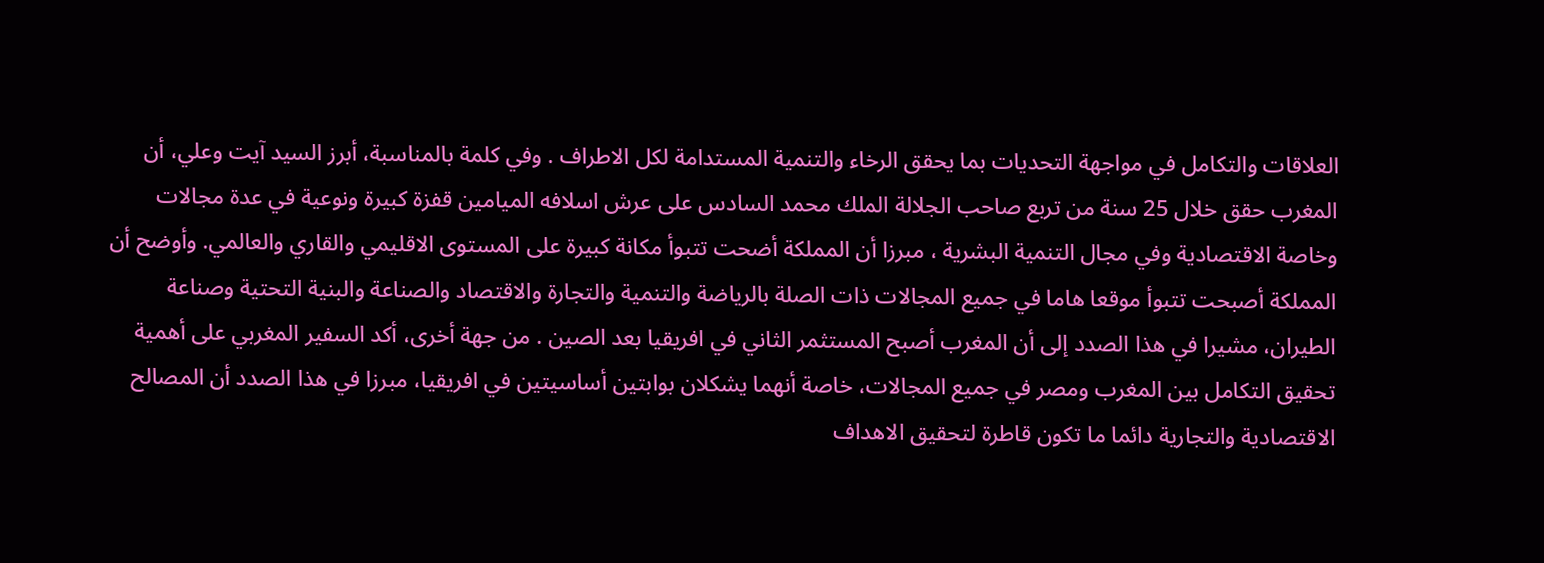العلاقات والتكامل في مواجهة التحديات بما يحقق الرخاء والتنمية المستدامة لكل الاطراف . وفي كلمة بالمناسبة، أبرز السيد آيت وعلي، أن المغرب حقق خلال 25 سنة من تربع صاحب الجلالة الملك محمد السادس على عرش اسلافه الميامين قفزة كبيرة ونوعية في عدة مجالات وخاصة الاقتصادية وفي مجال التنمية البشرية ، مبرزا أن المملكة أضحت تتبوأ مكانة كبيرة على المستوى الاقليمي والقاري والعالمي. وأوضح أن المملكة أصبحت تتبوأ موقعا هاما في جميع المجالات ذات الصلة بالرياضة والتنمية والتجارة والاقتصاد والصناعة والبنية التحتية وصناعة الطيران، مشيرا في هذا الصدد إلى أن المغرب أصبح المستثمر الثاني في افريقيا بعد الصين . من جهة أخرى، أكد السفير المغربي على أهمية تحقيق التكامل بين المغرب ومصر في جميع المجالات، خاصة أنهما يشكلان بوابتين أساسيتين في افريقيا، مبرزا في هذا الصدد أن المصالح الاقتصادية والتجارية دائما ما تكون قاطرة لتحقيق الاهداف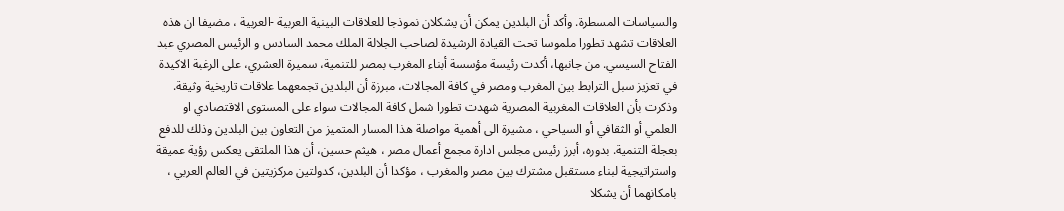والسياسات المسطرة. وأكد أن البلدين يمكن أن يشكلان نموذجا للعلاقات البينية العربية -العربية ، مضيفا ان هذه العلاقات تشهد تطورا ملموسا تحت القيادة الرشيدة لصاحب الجلالة الملك محمد السادس و الرئيس المصري عبد الفتاح السيسي. من جانبها، أكدت رئيسة مؤسسة أبناء المغرب بمصر للتنمية، سميرة العشري، على الرغبة الاكيدة في تعزيز سبل الترابط بين المغرب ومصر في كافة المجالات، مبرزة أن البلدين تجمعهما علاقات تاريخية وثيقة. وذكرت بأن العلاقات المغربية المصرية شهدت تطورا شمل كافة المجالات سواء على المستوى الاقتصادي او العلمي أو الثقافي أو السياحي ، مشيرة الى أهمية مواصلة هذا المسار المتميز من التعاون بين البلدين وذلك للدفع بعجلة التنمية. بدوره، أبرز رئيس مجلس ادارة مجمع أعمال مصر ، هيثم حسين، أن هذا الملتقى يعكس رؤية عميقة واستراتيجية لبناء مستقبل مشترك بين مصر والمغرب ، مؤكدا أن البلدين، كدولتين مركزيتين في العالم العربي ، بامكانهما أن يشكلا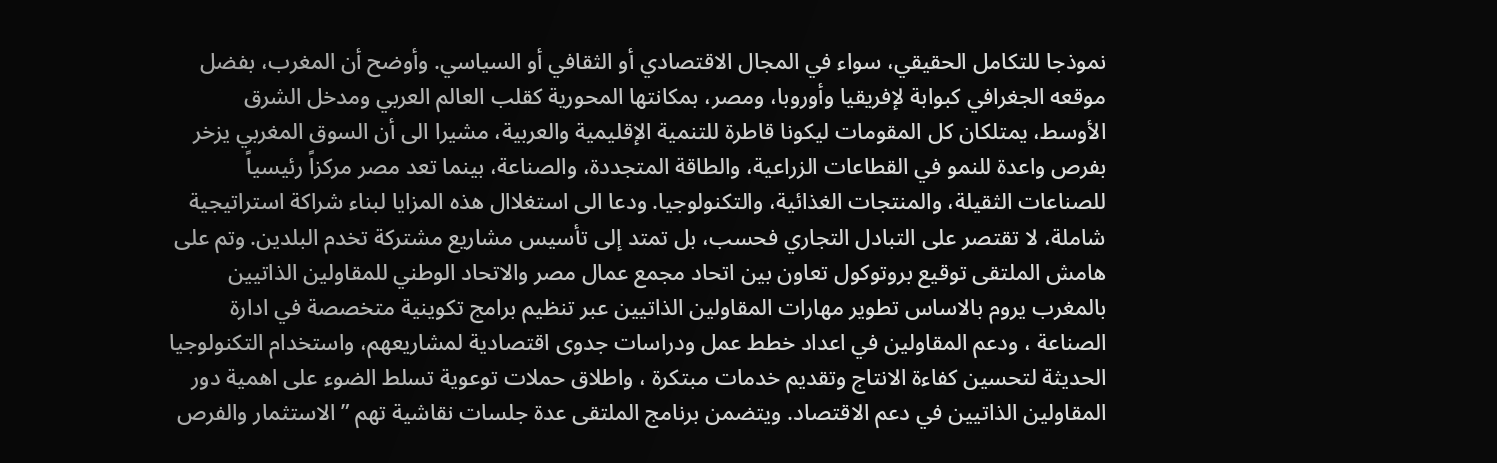نموذجا للتكامل الحقيقي، سواء في المجال الاقتصادي أو الثقافي أو السياسي. وأوضح أن المغرب، بفضل موقعه الجغرافي كبوابة لإفريقيا وأوروبا، ومصر، بمكانتها المحورية كقلب العالم العربي ومدخل الشرق الأوسط، يمتلكان كل المقومات ليكونا قاطرة للتنمية الإقليمية والعربية، مشيرا الى أن السوق المغربي يزخر بفرص واعدة للنمو في القطاعات الزراعية، والطاقة المتجددة، والصناعة، بينما تعد مصر مركزاً رئيسياً للصناعات الثقيلة، والمنتجات الغذائية، والتكنولوجيا. ودعا الى استغلاال هذه المزايا لبناء شراكة استراتيجية شاملة، لا تقتصر على التبادل التجاري فحسب، بل تمتد إلى تأسيس مشاريع مشتركة تخدم البلدين. وتم على هامش الملتقى توقيع بروتوكول تعاون بين اتحاد مجمع عمال مصر والاتحاد الوطني للمقاولين الذاتيين بالمغرب يروم بالاساس تطوير مهارات المقاولين الذاتيين عبر تنظيم برامج تكوينية متخصصة في ادارة الصناعة ، ودعم المقاولين في اعداد خطط عمل ودراسات جدوى اقتصادية لمشاريعهم، واستخدام التكنولوجيا الحديثة لتحسين كفاءة الانتاج وتقديم خدمات مبتكرة ، واطلاق حملات توعوية تسلط الضوء على اهمية دور المقاولين الذاتيين في دعم الاقتصاد. ويتضمن برنامج الملتقى عدة جلسات نقاشية تهم ” الاستثمار والفرص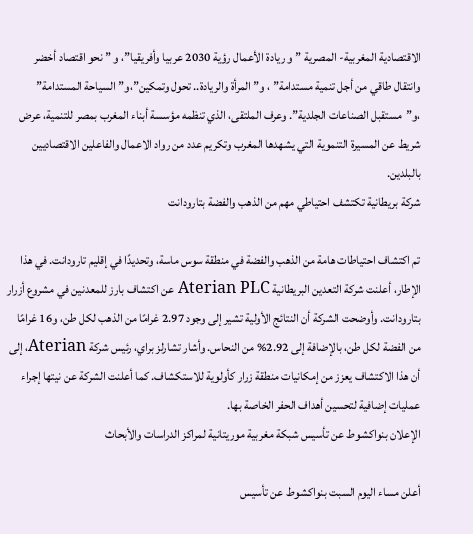الاقتصادية المغربية- المصرية ” و ريادة الأعمال رؤية 2030 عربيا وأفريقيا”، و ” نحو اقتصاد أخضر وانتقال طاقي من أجل تنمية مستدامة” ، و” المرأة والريادة.. تحول وتمكين”،و” السياحة المستدامة” ،و”مستقبل الصناعات الجلدية”. وعرف الملتقى، الذي تنظمه مؤسسة أبناء المغرب بمصر للتنمية، عرض شريط عن المسيرة التنموية التي يشهدها المغرب وتكريم عدد من رواد الاعمال والفاعلين الاقتصاديين بالبلدين.
شركة بريطانية تكتشف احتياطي مهم من الذهب والفضة بتارودانت

تم اكتشاف احتياطات هامة من الذهب والفضة في منطقة سوس ماسة، وتحديدًا في إقليم تارودانت. في هذا الإطار، أعلنت شركة التعدين البريطانية Aterian PLC عن اكتشاف بارز للمعدنين في مشروع أزرار بتارودانت. وأوضحت الشركة أن النتائج الأولية تشير إلى وجود 2.97 غرامًا من الذهب لكل طن، و16 غرامًا من الفضة لكل طن، بالإضافة إلى 2.92% من النحاس. وأشار تشارلز براي، رئيس شركة Aterian، إلى أن هذا الاكتشاف يعزز من إمكانيات منطقة زرار كأولوية للاستكشاف. كما أعلنت الشركة عن نيتها إجراء عمليات إضافية لتحسين أهداف الحفر الخاصة بها.
الإعلان بنواكشوط عن تأسيس شبكة مغربية موريتانية لمراكز الدراسات والأبحاث

أعلن مساء اليوم السبت بنواكشوط عن تأسيس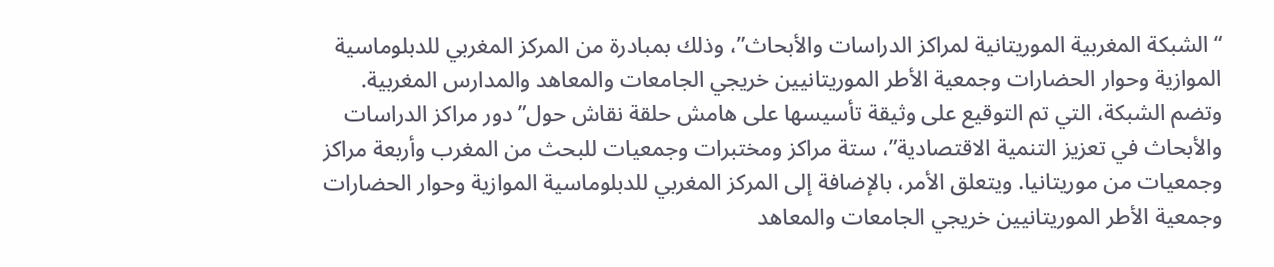“الشبكة المغربية الموريتانية لمراكز الدراسات والأبحاث”، وذلك بمبادرة من المركز المغربي للدبلوماسية الموازية وحوار الحضارات وجمعية الأطر الموريتانيين خريجي الجامعات والمعاهد والمدارس المغربية. وتضم الشبكة، التي تم التوقيع على وثيقة تأسيسها على هامش حلقة نقاش حول” دور مراكز الدراسات والأبحاث في تعزيز التنمية الاقتصادية”، ستة مراكز ومختبرات وجمعيات للبحث من المغرب وأربعة مراكز وجمعيات من موريتانيا. ويتعلق الأمر، بالإضافة إلى المركز المغربي للدبلوماسية الموازية وحوار الحضارات وجمعية الأطر الموريتانيين خريجي الجامعات والمعاهد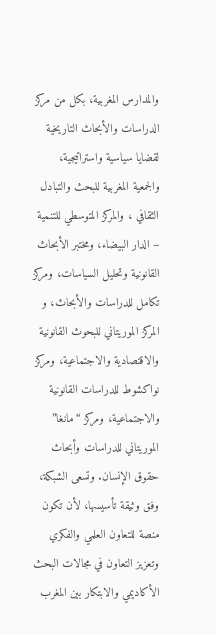والمدارس المغربية، بكل من مركز الدراسات والأبحاث التاريخية لقضايا سياسية واستراتيجية، والجمعية المغربية للبحث والتبادل الثقافي ، والمركز المتوسطي للتنمية – الدار البيضاء، ومختبر الأبحاث القانونية وتحليل السياسات، ومركز تكامل للدراسات والأبحاث، و المركز الموريتاني للبحوث القانونية والاقتصادية والاجتماعية، ومركز نواكشوط للدراسات القانونية والاجتماعية، ومركز “مانغا” الموريتاني للدراسات وأبحاث حقوق الإنسان. وتسعى الشبكة، وفق وثيقة تأسيسها، لأن تكون منصة للتعاون العلمي والفكري وتعزيز التعاون في مجالات البحث الأكاديمي والابتكار بين المغرب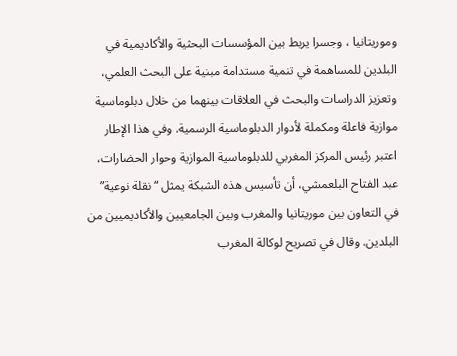وموريتانيا ، وجسرا يربط بين المؤسسات البحثية والأكاديمية في البلدين للمساهمة في تنمية مستدامة مبنية على البحث العلمي، وتعزيز الدراسات والبحث في العلاقات بينهما من خلال دبلوماسية موازية فاعلة ومكملة لأدوار الدبلوماسية الرسمية. وفي هذا الإطار اعتبر رئيس المركز المغربي للدبلوماسية الموازية وحوار الحضارات، عبد الفتاح البلعمشي، أن تأسيس هذه الشبكة يمثل “نقلة نوعية” في التعاون بين موريتانيا والمغرب وبين الجامعيين والأكاديميين من البلدين. وقال في تصريح لوكالة المغرب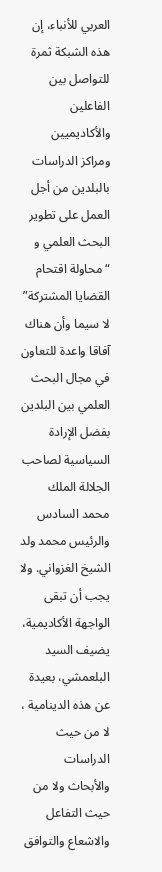العربي للأنباء، إن هذه الشبكة ثمرة للتواصل بين الفاعلين والأكاديميين ومراكز الدراسات بالبلدين من أجل العمل على تطوير البحث العلمي و “محاولة اقتحام القضايا المشتركة” لا سيما وأن هناك آفاقا واعدة للتعاون في مجال البحث العلمي بين البلدين بفضل الإرادة السياسية لصاحب الجلالة الملك محمد السادس والرئيس محمد ولد الشيخ الغزواني. ولا يجب أن تبقى الواجهة الأكاديمية، يضيف السيد البلعمشي، بعيدة عن هذه الدينامية ، لا من حيث الدراسات والأبحاث ولا من حيث التفاعل والاشعاع والتوافق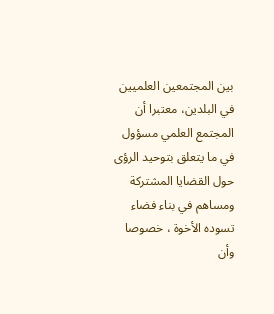بين المجتمعين العلميين في البلدين، معتبرا أن المجتمع العلمي مسؤول في ما يتعلق بتوحيد الرؤى حول القضايا المشتركة ومساهم في بناء فضاء تسوده الأخوة ، خصوصا وأن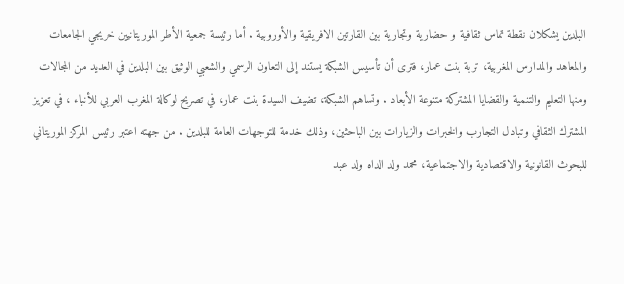البلدين يشكلان نقطة تماس ثقافية و حضارية وتجارية بين القارتين الافريقية والأوروبية . أما رئيسة جمعية الأطر الموريتانيين خريجي الجامعات والمعاهد والمدارس المغربية، تربة بنت عمار، فترى أن تأسيس الشبكة يستند إلى التعاون الرسمي والشعبي الوثيق بين البلدين في العديد من المجالات ومنها التعليم والتنمية والقضايا المشتركة متنوعة الأبعاد . وتساهم الشبكة، تضيف السيدة بنت عمار، في تصريح لوكالة المغرب العربي للأنباء ، في تعزيز المشترك الثقافي وتبادل التجارب والخبرات والزيارات بين الباحثين، وذلك خدمة للتوجهات العامة للبلدين . من جهته اعتبر رئيس المركز الموريتاني للبحوث القانونية والاقتصادية والاجتماعية، محمد ولد الداه ولد عبد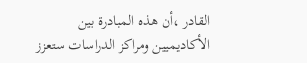القادر ،أن هذه المبادرة بين الأكاديميين ومراكز الدراسات ستعزز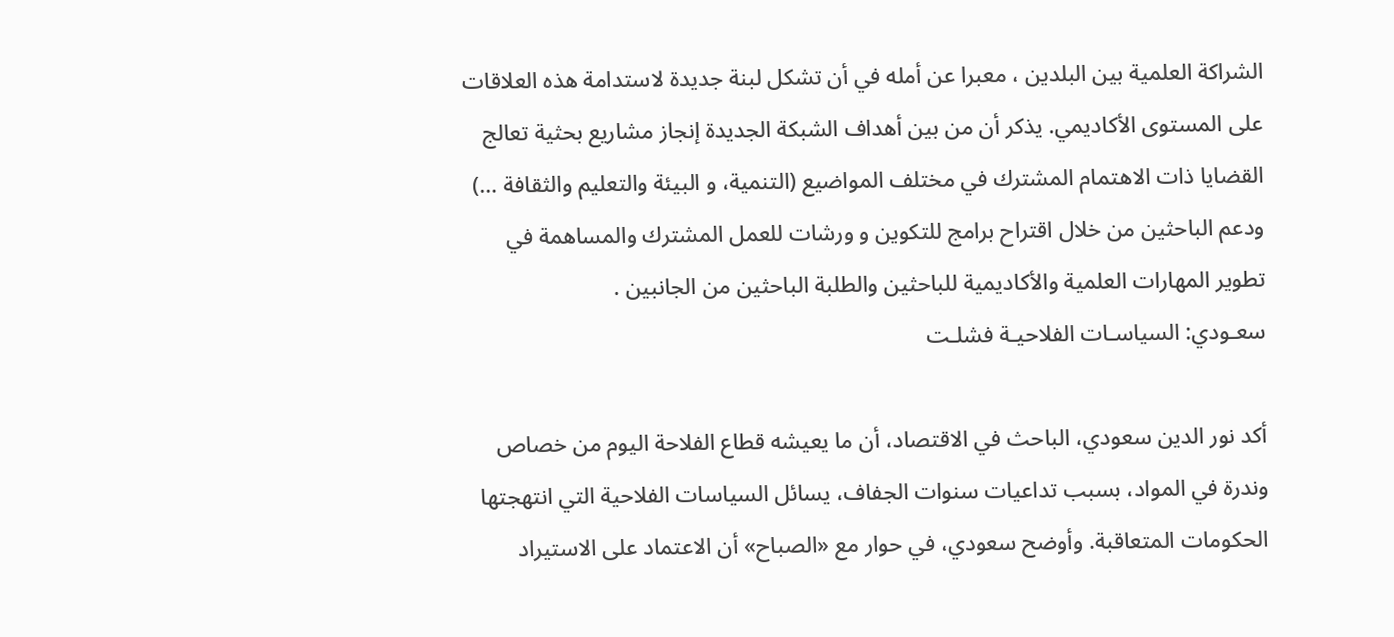الشراكة العلمية بين البلدين ، معبرا عن أمله في أن تشكل لبنة جديدة لاستدامة هذه العلاقات على المستوى الأكاديمي. يذكر أن من بين أهداف الشبكة الجديدة إنجاز مشاريع بحثية تعالج القضايا ذات الاهتمام المشترك في مختلف المواضيع (التنمية، و البيئة والتعليم والثقافة …) ودعم الباحثين من خلال اقتراح برامج للتكوين و ورشات للعمل المشترك والمساهمة في تطوير المهارات العلمية والأكاديمية للباحثين والطلبة الباحثين من الجانبين .
سعـودي: السياسـات الفلاحيـة فشلـت

أكد نور الدين سعودي، الباحث في الاقتصاد، أن ما يعيشه قطاع الفلاحة اليوم من خصاص وندرة في المواد، بسبب تداعيات سنوات الجفاف، يسائل السياسات الفلاحية التي انتهجتها الحكومات المتعاقبة. وأوضح سعودي، في حوار مع «الصباح» أن الاعتماد على الاستيراد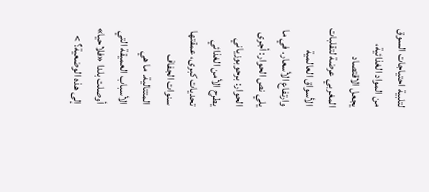لتلبية احتياجات السوق من المواد الغذائية، يجعل الاقتصاد المغربي عرضة لتقلبات الأسواق العالمية وارتفاع الأسعار. في ما يلي نص الحوار: أجرى الحوار: برحوبوزياني يطرح الأمن الغذائي تحديات كبرى، عمقتها سنوات الجفاف المتتالية. ما هي الأسباب العميقة التي أوصلت بلدا «فلاحيا» إلى هذه الوضعية؟ >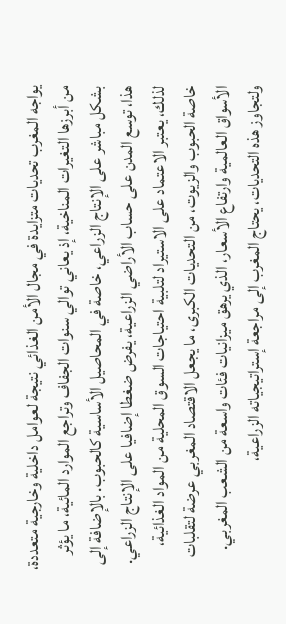يواجه المغرب تحديات متزايدة في مجال الأمن الغذائي نتيجة لعوامل داخلية وخارجية متعددة، من أبرزها التغيرات المناخية، إذ يعاني توالي سنوات الجفاف وتراجع الموارد المائية، ما يؤثر بشكل مباشر على الإنتاج الزراعي، خاصة في المحاصيل الأساسية كالحبوب. بالإضافة إلى هذا، توسع المدن على حساب الأراضي الزراعية، يفرض ضغطا إضافيا على الإنتاج الزراعي. لذلك، يعتبر الاعتماد على الاستيراد لتلبية احتياجات السوق المحلية من المواد الغذائية، خاصة الحبوب والزيوت، من التحديات الكبرى، ما يجعل الاقتصاد المغربي عرضة لتقلبات الأسواق العالمية وارتفاع الأسعار، الذي يرهق ميزانيات فئات واسعة من الشعب المغربي. ولتجاوز هذه التحديات، يحتاج المغرب إلى مراجعة إستراتيجياته الزراعية،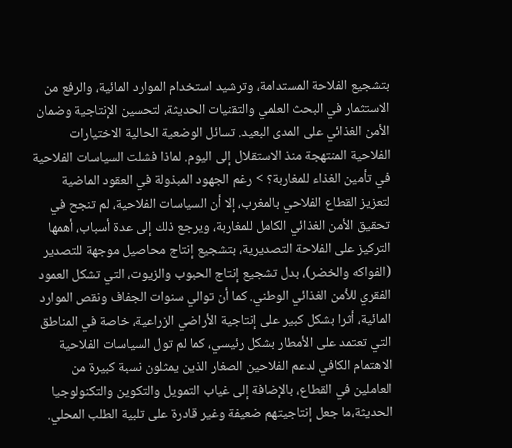بتشجيع الفلاحة المستدامة، وترشيد استخدام الموارد المائية، والرفع من الاستثمار في البحث العلمي والتقنيات الحديثة، لتحسين الإنتاجية وضمان الأمن الغذائي على المدى البعيد. تسائل الوضعية الحالية الاختيارات الفلاحية المنتهجة منذ الاستقلال إلى اليوم. لماذا فشلت السياسات الفلاحية في تأمين الغذاء للمغاربة؟ > رغم الجهود المبذولة في العقود الماضية لتعزيز القطاع الفلاحي بالمغرب، إلا أن السياسات الفلاحية، لم تنجح في تحقيق الأمن الغذائي الكامل للمغاربة، ويرجع ذلك إلى عدة أسباب، أهمها التركيز على الفلاحة التصديرية، بتشجيع إنتاج محاصيل موجهة للتصدير (الفواكه والخضر)، بدل تشجيع إنتاج الحبوب والزيوت، التي تشكل العمود الفقري للأمن الغذائي الوطني. كما أن توالي سنوات الجفاف ونقص الموارد المائية، أثرا بشكل كبير على إنتاجية الأراضي الزراعية، خاصة في المناطق التي تعتمد على الأمطار بشكل رئيسي، كما لم تول السياسات الفلاحية الاهتمام الكافي لدعم الفلاحين الصغار الذين يمثلون نسبة كبيرة من العاملين في القطاع، بالإضافة إلى غياب التمويل والتكوين والتكنولوجيا الحديثة،ما جعل إنتاجيتهم ضعيفة وغير قادرة على تلبية الطلب المحلي.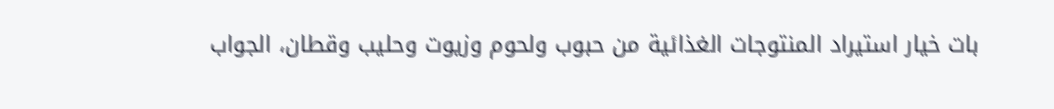بات خيار استيراد المنتوجات الغذائية من حبوب ولحوم وزيوت وحليب وقطان، الجواب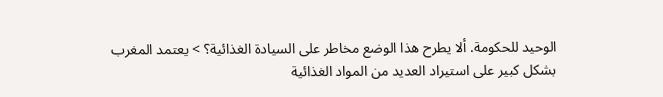الوحيد للحكومة. ألا يطرح هذا الوضع مخاطر على السيادة الغذائية؟ > يعتمد المغرب بشكل كبير على استيراد العديد من المواد الغذائية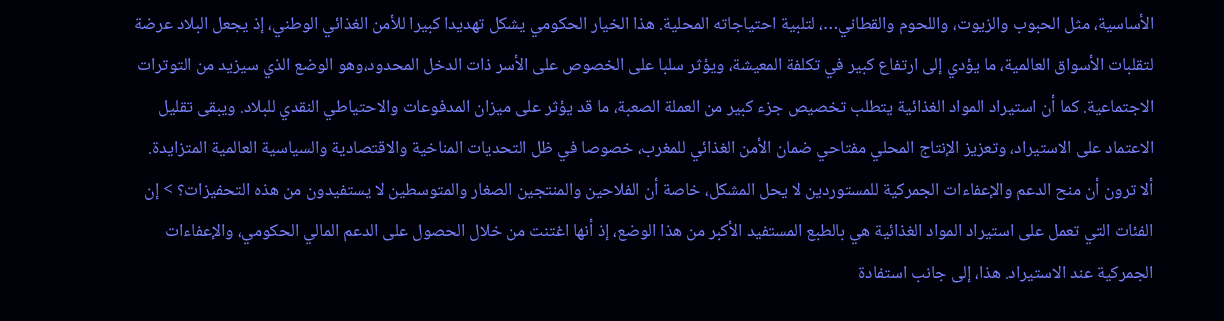الأساسية، مثل الحبوب والزيوت، واللحوم والقطاني…، لتلبية احتياجاته المحلية. هذا الخيار الحكومي يشكل تهديدا كبيرا للأمن الغذائي الوطني، إذ يجعل البلاد عرضة لتقلبات الأسواق العالمية، ما يؤدي إلى ارتفاع كبير في تكلفة المعيشة، ويؤثر سلبا على الخصوص على الأسر ذات الدخل المحدود،وهو الوضع الذي سيزيد من التوترات الاجتماعية. كما أن استيراد المواد الغذائية يتطلب تخصيص جزء كبير من العملة الصعبة، ما قد يؤثر على ميزان المدفوعات والاحتياطي النقدي للبلاد. ويبقى تقليل الاعتماد على الاستيراد، وتعزيز الإنتاج المحلي مفتاحي ضمان الأمن الغذائي للمغرب، خصوصا في ظل التحديات المناخية والاقتصادية والسياسية العالمية المتزايدة. ألا ترون أن منح الدعم والإعفاءات الجمركية للمستوردين لا يحل المشكل، خاصة أن الفلاحين والمنتجين الصغار والمتوسطين لا يستفيدون من هذه التحفيزات؟ > إن الفئات التي تعمل على استيراد المواد الغذائية هي بالطبع المستفيد الأكبر من هذا الوضع، إذ أنها اغتنت من خلال الحصول على الدعم المالي الحكومي، والإعفاءات الجمركية عند الاستيراد. هذا، إلى جانب استفادة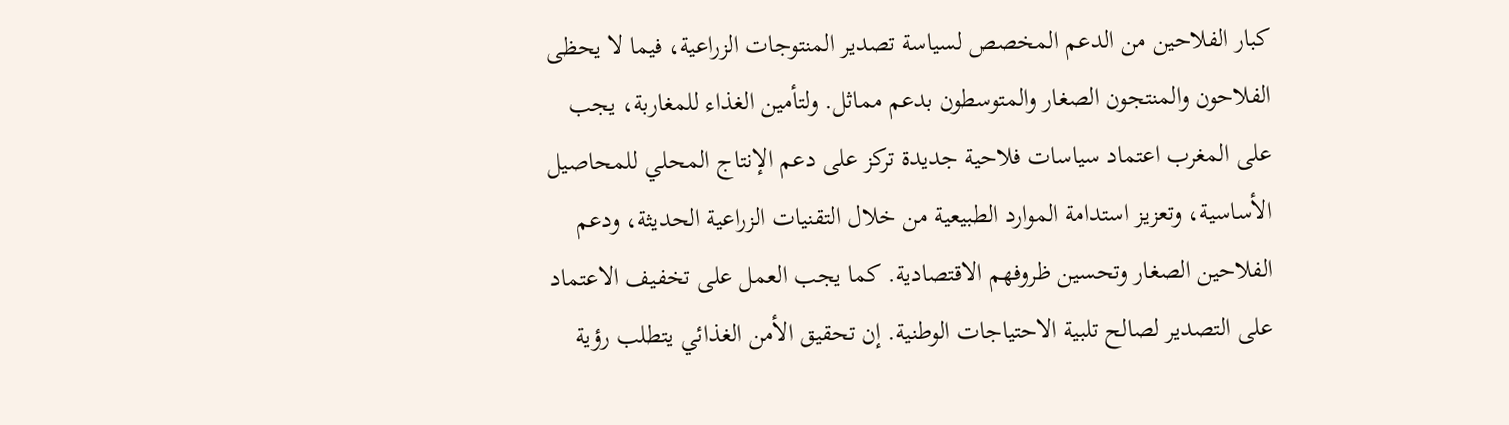كبار الفلاحين من الدعم المخصص لسياسة تصدير المنتوجات الزراعية، فيما لا يحظى الفلاحون والمنتجون الصغار والمتوسطون بدعم مماثل. ولتأمين الغذاء للمغاربة، يجب على المغرب اعتماد سياسات فلاحية جديدة تركز على دعم الإنتاج المحلي للمحاصيل الأساسية، وتعزيز استدامة الموارد الطبيعية من خلال التقنيات الزراعية الحديثة، ودعم الفلاحين الصغار وتحسين ظروفهم الاقتصادية. كما يجب العمل على تخفيف الاعتماد على التصدير لصالح تلبية الاحتياجات الوطنية. إن تحقيق الأمن الغذائي يتطلب رؤية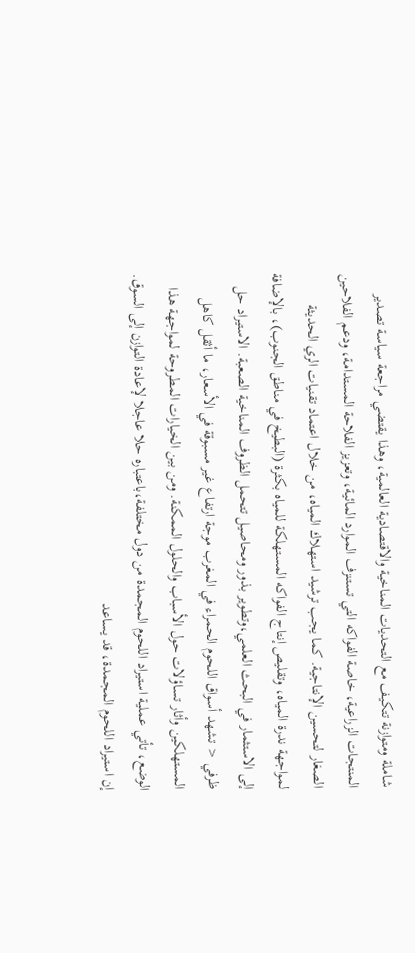شاملة ومتوازنة تتكيف مع التحديات المناخية والاقتصادية العالمية، وهذا يقتضي مراجعة سياسة تصدير المنتجات الزراعية، خاصة الفواكه التي تستنزف الموارد المائية، وتعزيز الفلاحة المستدامة، ودعم الفلاحين الصغار لتحسين الإنتاجية. كما يجب ترشيد استهلاك المياه، من خلال اعتماد تقنيات الري الحديثة لمواجهة ندرة المياه، وتقليص إنتاج الفواكه المستهلكة للمياه بكثرة (البطيخ في مناطق الجنوب)، بالإضافة إلى الاستثمار في البحث العلمي،وتطوير بذور ومحاصيل تتحمل الظروف المناخية الصعبة. الاستيراد حل ظرفي < تشهد أسواق اللحوم الحمراء في المغرب موجة ارتفاع غير مسبوقة في الأسعار، ما أثقل كاهل المستهلكين وأثار تساؤلات حول الأسباب والحلول الممكنة. ومن بين الخيارات المطروحة لمواجهة هذا الوضع، تأتي عملية استيراد اللحوم المجمدة من دول مختلفة،باعتباره حلا عاجلا لإعادة التوازن إلى السوق. إن استيراد اللحوم المجمدة، قد يساعد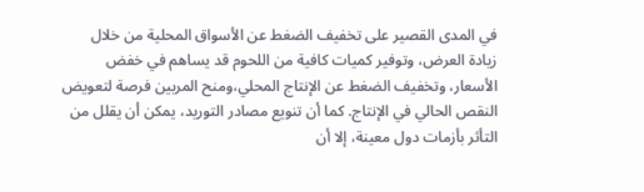في المدى القصير على تخفيف الضغط عن الأسواق المحلية من خلال زيادة العرض، وتوفير كميات كافية من اللحوم قد يساهم في خفض الأسعار، وتخفيف الضغط عن الإنتاج المحلي،ومنح المربين فرصة لتعويض النقص الحالي في الإنتاج. كما أن تنويع مصادر التوريد، يمكن أن يقلل من التأثر بأزمات دول معينة، إلا أن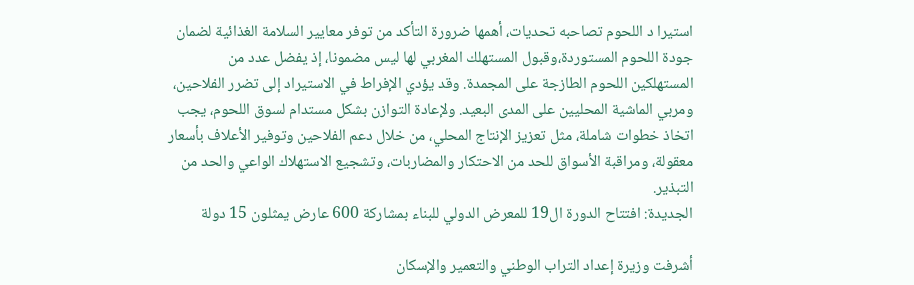استيرا د اللحوم تصاحبه تحديات، أهمها ضرورة التأكد من توفر معايير السلامة الغذائية لضمان جودة اللحوم المستوردة،وقبول المستهلك المغربي لها ليس مضمونا، إذ يفضل عدد من المستهلكين اللحوم الطازجة على المجمدة. وقد يؤدي الإفراط في الاستيراد إلى تضرر الفلاحين، ومربي الماشية المحليين على المدى البعيد. ولإعادة التوازن بشكل مستدام لسوق اللحوم، يجب اتخاذ خطوات شاملة، مثل تعزيز الإنتاج المحلي، من خلال دعم الفلاحين وتوفير الأعلاف بأسعار معقولة، ومراقبة الأسواق للحد من الاحتكار والمضاربات، وتشجيع الاستهلاك الواعي والحد من التبذير.
الجديدة: افتتاح الدورة ال19 للمعرض الدولي للبناء بمشاركة 600 عارض يمثلون 15 دولة

أشرفت وزيرة إعداد التراب الوطني والتعمير والإسكان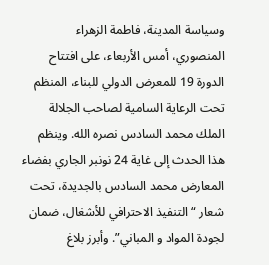وسياسة المدينة، فاطمة الزهراء المنصوري، أمس الأربعاء، على افتتاح الدورة 19 للمعرض الدولي للبناء، المنظم تحت الرعاية السامية لصاحب الجلالة الملك محمد السادس نصره الله. وينظم هذا الحدث إلى غاية 24 نونبر الجاري بفضاء المعارض محمد السادس بالجديدة، تحت شعار “التنفيذ الاحترافي للأشغال، ضمان لجودة المواد و المباني”. وأبرز بلاغ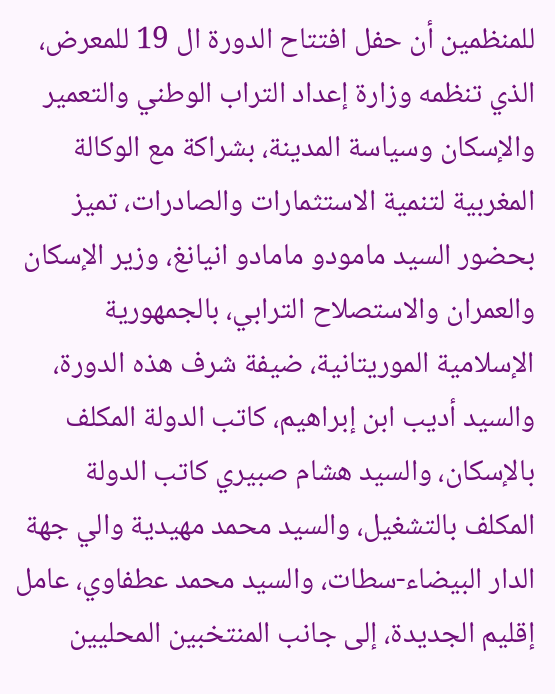للمنظمين أن حفل افتتاح الدورة ال 19 للمعرض، الذي تنظمه وزارة إعداد التراب الوطني والتعمير والإسكان وسياسة المدينة، بشراكة مع الوكالة المغربية لتنمية الاستثمارات والصادرات، تميز بحضور السيد مامودو مامادو انيانغ، وزير الإسكان والعمران والاستصلاح الترابي، بالجمهورية الإسلامية الموريتانية، ضيفة شرف هذه الدورة، والسيد أديب ابن إبراهيم، كاتب الدولة المكلف بالإسكان، والسيد هشام صبيري كاتب الدولة المكلف بالتشغيل، والسيد محمد مهيدية والي جهة الدار البيضاء-سطات، والسيد محمد عطفاوي، عامل إقليم الجديدة، إلى جانب المنتخبين المحليين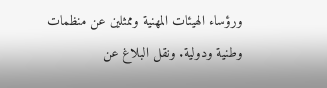ورؤساء الهيئات المهنية وممثلين عن منظمات وطنية ودولية. ونقل البلاغ عن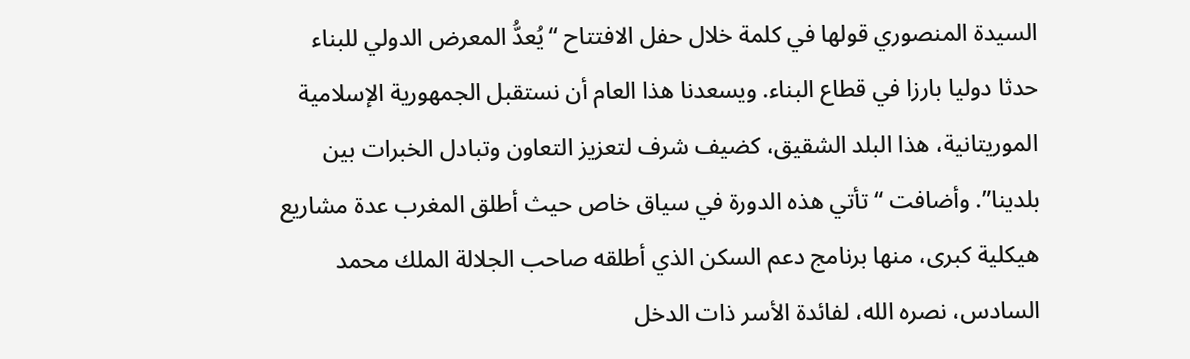السيدة المنصوري قولها في كلمة خلال حفل الافتتاح “يُعدُّ المعرض الدولي للبناء حدثا دوليا بارزا في قطاع البناء. ويسعدنا هذا العام أن نستقبل الجمهورية الإسلامية الموريتانية، هذا البلد الشقيق، كضيف شرف لتعزيز التعاون وتبادل الخبرات بين بلدينا”. وأضافت “تأتي هذه الدورة في سياق خاص حيث أطلق المغرب عدة مشاريع هيكلية كبرى، منها برنامج دعم السكن الذي أطلقه صاحب الجلالة الملك محمد السادس، نصره الله، لفائدة الأسر ذات الدخل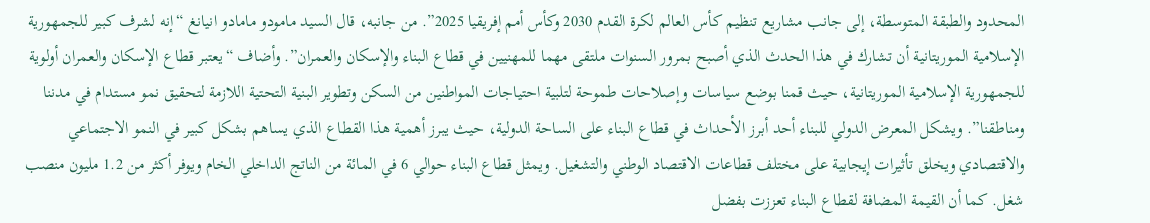المحدود والطبقة المتوسطة، إلى جانب مشاريع تنظيم كأس العالم لكرة القدم 2030 وكأس أمم إفريقيا 2025”. من جانبه، قال السيد مامودو مامادو انيانغ “إنه لشرف كبير للجمهورية الإسلامية الموريتانية أن تشارك في هذا الحدث الذي أصبح بمرور السنوات ملتقى مهما للمهنيين في قطاع البناء والإسكان والعمران”. وأضاف “يعتبر قطاع الإسكان والعمران أولوية للجمهورية الإسلامية الموريتانية، حيث قمنا بوضع سياسات وإصلاحات طموحة لتلبية احتياجات المواطنين من السكن وتطوير البنية التحتية اللازمة لتحقيق نمو مستدام في مدننا ومناطقنا”. ويشكل المعرض الدولي للبناء أحد أبرز الأحداث في قطاع البناء على الساحة الدولية، حيث يبرز أهمية هذا القطاع الذي يساهم بشكل كبير في النمو الاجتماعي والاقتصادي ويخلق تأثيرات إيجابية على مختلف قطاعات الاقتصاد الوطني والتشغيل. ويمثل قطاع البناء حوالي 6 في المائة من الناتج الداخلي الخام ويوفر أكثر من 1.2 مليون منصب شغل. كما أن القيمة المضافة لقطاع البناء تعززت بفضل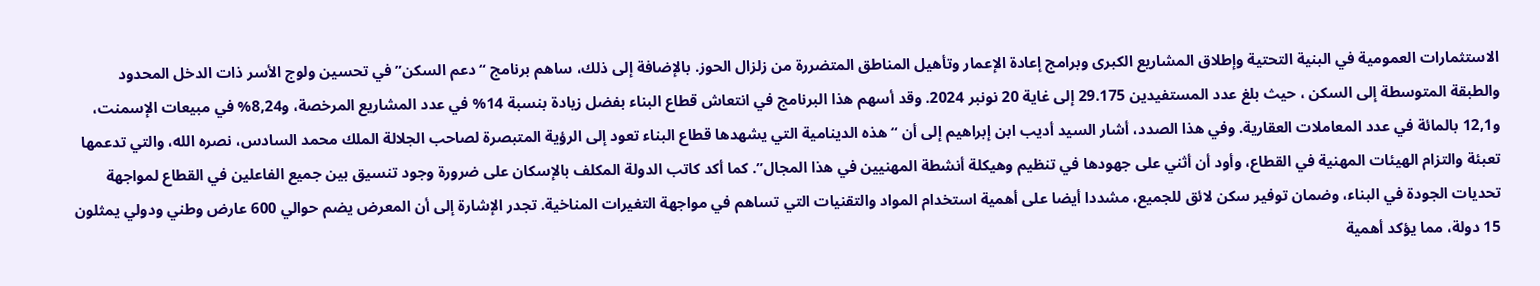الاستثمارات العمومية في البنية التحتية وإطلاق المشاريع الكبرى وبرامج إعادة الإعمار وتأهيل المناطق المتضررة من زلزال الحوز. بالإضافة إلى ذلك، ساهم برنامج “دعم السكن” في تحسين ولوج الأسر ذات الدخل المحدود والطبقة المتوسطة إلى السكن ، حيث بلغ عدد المستفيدين 29.175 إلى غاية 20 نونبر 2024. وقد أسهم هذا البرنامج في انتعاش قطاع البناء بفضل زيادة بنسبة 14% في عدد المشاريع المرخصة، و8,24% في مبيعات الإسمنت، و12,1 بالمائة في عدد المعاملات العقارية. وفي هذا الصدد، أشار السيد أديب ابن إبراهيم إلى أن “هذه الدينامية التي يشهدها قطاع البناء تعود إلى الرؤية المتبصرة لصاحب الجلالة الملك محمد السادس، نصره الله، والتي تدعمها تعبئة والتزام الهيئات المهنية في القطاع، وأود أن أثني على جهودها في تنظيم وهيكلة أنشطة المهنيين في هذا المجال”. كما أكد كاتب الدولة المكلف بالإسكان على ضرورة وجود تنسيق بين جميع الفاعلين في القطاع لمواجهة تحديات الجودة في البناء، وضمان توفير سكن لائق للجميع، مشددا أيضا على أهمية استخدام المواد والتقنيات التي تساهم في مواجهة التغيرات المناخية. تجدر الإشارة إلى أن المعرض يضم حوالي 600 عارض وطني ودولي يمثلون 15 دولة، مما يؤكد أهمية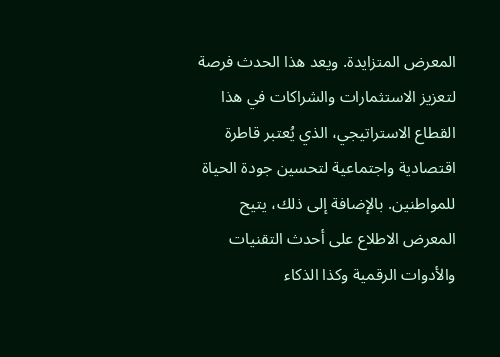المعرض المتزايدة. ويعد هذا الحدث فرصة لتعزيز الاستثمارات والشراكات في هذا القطاع الاستراتيجي، الذي يُعتبر قاطرة اقتصادية واجتماعية لتحسين جودة الحياة للمواطنين. بالإضافة إلى ذلك، يتيح المعرض الاطلاع على أحدث التقنيات والأدوات الرقمية وكذا الذكاء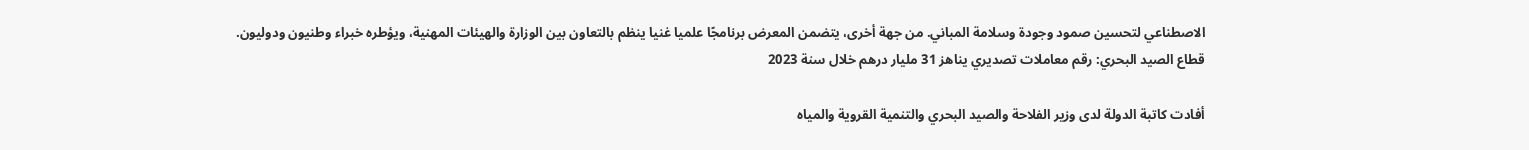الاصطناعي لتحسين صمود وجودة وسلامة المباني. من جهة أخرى، يتضمن المعرض برنامجًا علميا غنيا ينظم بالتعاون بين الوزارة والهيئات المهنية، ويؤطره خبراء وطنيون ودوليون.
قطاع الصيد البحري: رقم معاملات تصديري يناهز 31 مليار درهم خلال سنة 2023

أفادت كاتبة الدولة لدى وزير الفلاحة والصيد البحري والتنمية القروية والمياه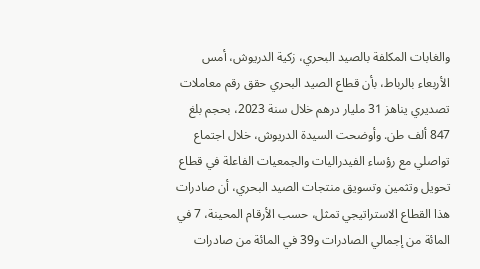والغابات المكلفة بالصيد البحري، زكية الدريوش، أمس الأربعاء بالرباط، بأن قطاع الصيد البحري حقق رقم معاملات تصديري يناهز 31 مليار درهم خلال سنة 2023، بحجم بلغ 847 ألف طن. وأوضحت السيدة الدريوش، خلال اجتماع تواصلي مع رؤساء الفيدراليات والجمعيات الفاعلة في قطاع تحويل وتثمين وتسويق منتجات الصيد البحري، أن صادرات هذا القطاع الاستراتيجي تمثل، حسب الأرقام المحينة، 7 في المائة من إجمالي الصادرات و39 في المائة من صادرات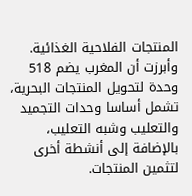المنتجات الفلاحية الغذائية. وأبرزت أن المغرب يضم 518 وحدة لتحويل المنتجات البحرية، تشمل أساسا وحدات التجميد والتعليب وشبه التعليب، بالإضافة إلى أنشطة أخرى لتثمين المنتجات.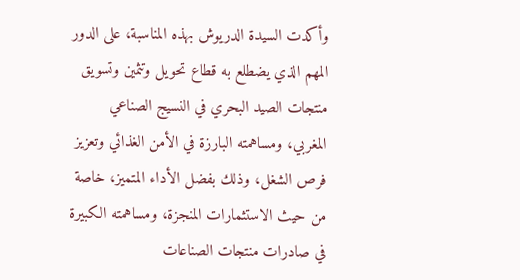وأكدت السيدة الدريوش بهذه المناسبة، على الدور المهم الذي يضطلع به قطاع تحويل وتثمين وتسويق منتجات الصيد البحري في النسيج الصناعي المغربي، ومساهمته البارزة في الأمن الغذائي وتعزيز فرص الشغل، وذلك بفضل الأداء المتميز، خاصة من حيث الاستثمارات المنجزة، ومساهمته الكبيرة في صادرات منتجات الصناعات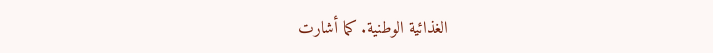الغذائية الوطنية. كما أشارت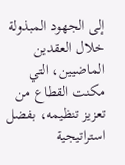إلى الجهود المبذولة خلال العقدين الماضيين، التي مكنت القطاع من تعزيز تنظيمه، بفضل استراتيجية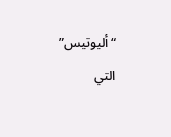“أليوتيس” التي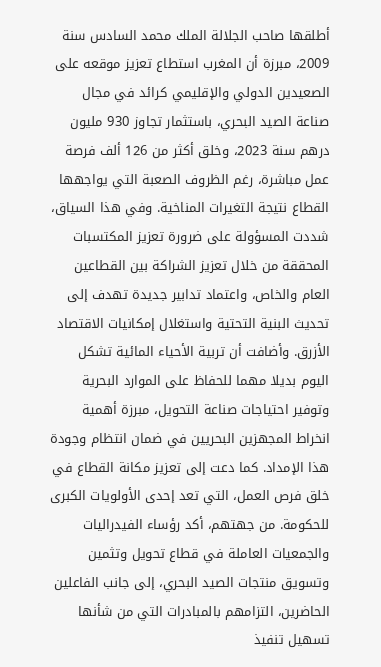أطلقها صاحب الجلالة الملك محمد السادس سنة 2009، مبرزة أن المغرب استطاع تعزيز موقعه على الصعيدين الدولي والإقليمي كرائد في مجال صناعة الصيد البحري، باستثمار تجاوز 930 مليون درهم سنة 2023، وخلق أكثر من 126 ألف فرصة عمل مباشرة، رغم الظروف الصعبة التي يواجهها القطاع نتيجة التغيرات المناخية. وفي هذا السياق، شددت المسؤولة على ضرورة تعزيز المكتسبات المحققة من خلال تعزيز الشراكة بين القطاعين العام والخاص، واعتماد تدابير جديدة تهدف إلى تحديث البنية التحتية واستغلال إمكانيات الاقتصاد الأزرق. وأضافت أن تربية الأحياء المائية تشكل اليوم بديلا مهما للحفاظ على الموارد البحرية وتوفير احتياجات صناعة التحويل، مبرزة أهمية انخراط المجهزين البحريين في ضمان انتظام وجودة هذا الإمداد. كما دعت إلى تعزيز مكانة القطاع في خلق فرص العمل، التي تعد إحدى الأولويات الكبرى للحكومة. من جهتهم، أكد رؤساء الفيدراليات والجمعيات العاملة في قطاع تحويل وتثمين وتسويق منتجات الصيد البحري، إلى جانب الفاعلين الحاضرين، التزامهم بالمبادرات التي من شأنها تسهيل تنفيذ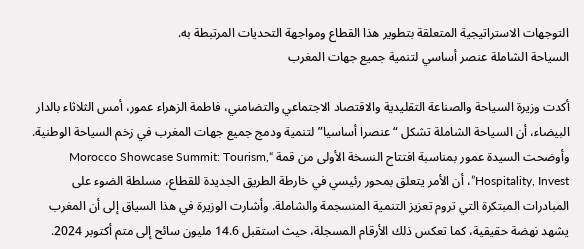التوجهات الاستراتيجية المتعلقة بتطوير هذا القطاع ومواجهة التحديات المرتبطة به.
السياحة الشاملة عنصر أساسي لتنمية جميع جهات المغرب

أكدت وزيرة السياحة والصناعة التقليدية والاقتصاد الاجتماعي والتضامني، فاطمة الزهراء عمور، أمس الثلاثاء بالدار البيضاء، أن السياحة الشاملة تشكل “عنصرا أساسيا” لتنمية ودمج جميع جهات المغرب في زخم السياحة الوطنية. وأوضحت السيدة عمور بمناسبة افتتاح النسخة الأولى من قمة “Morocco Showcase Summit: Tourism, Hospitality, Invest”، أن الأمر يتعلق بمحور رئيسي في خارطة الطريق الجديدة للقطاع، مسلطة الضوء على المبادرات المبتكرة التي تروم تعزيز التنمية المنسجمة والشاملة. وأشارت الوزيرة في هذا السياق إلى أن المغرب يشهد نهضة حقيقية، كما تعكس ذلك الأرقام المسجلة، حيث استقبل 14.6 مليون سائح إلى متم أكتوبر 2024.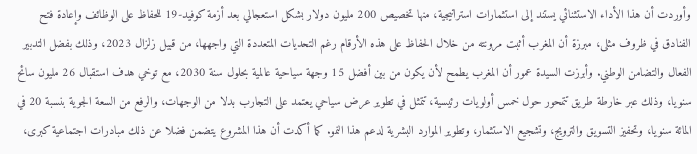وأوردت أن هذا الأداء الاستثنائي يستند إلى استثمارات استراتيجية، منها تخصيص 200 مليون دولار بشكل استعجالي بعد أزمة كوفيد-19 للحفاظ على الوظائف وإعادة فتح الفنادق في ظروف مثلى، مبرزة أن المغرب أثبت مرونته من خلال الحفاظ على هذه الأرقام رغم التحديات المتعددة التي واجهها، من قبيل زلزال 2023، وذلك بفضل التدبير الفعال والتضامن الوطني. وأبرزت السيدة عمور أن المغرب يطمح لأن يكون من بين أفضل 15 وجهة سياحية عالمية بحلول سنة 2030، مع توخي هدف استقبال 26 مليون سائح سنويا، وذلك عبر خارطة طريق تتمحور حول خمس أولويات رئيسية، تتمثل في تطوير عرض سياحي يعتمد على التجارب بدلا من الوجهات، والرفع من السعة الجوية بنسبة 20 في المائة سنويا، وتحفيز التسويق والترويج، وتشجيع الاستثمار، وتطوير الموارد البشرية لدعم هذا النمو. كما أكدت أن هذا المشروع يتضمن فضلا عن ذلك مبادرات اجتماعية كبرى،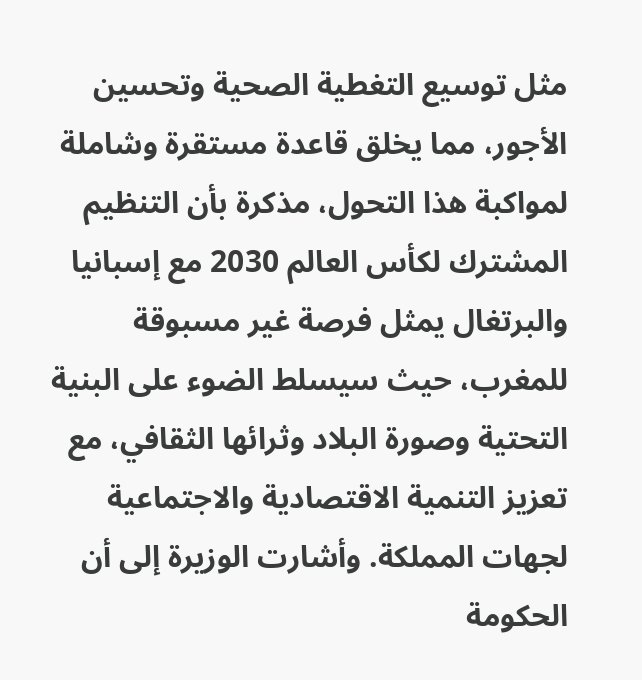مثل توسيع التغطية الصحية وتحسين الأجور، مما يخلق قاعدة مستقرة وشاملة لمواكبة هذا التحول، مذكرة بأن التنظيم المشترك لكأس العالم 2030 مع إسبانيا والبرتغال يمثل فرصة غير مسبوقة للمغرب، حيث سيسلط الضوء على البنية التحتية وصورة البلاد وثرائها الثقافي، مع تعزيز التنمية الاقتصادية والاجتماعية لجهات المملكة. وأشارت الوزيرة إلى أن الحكومة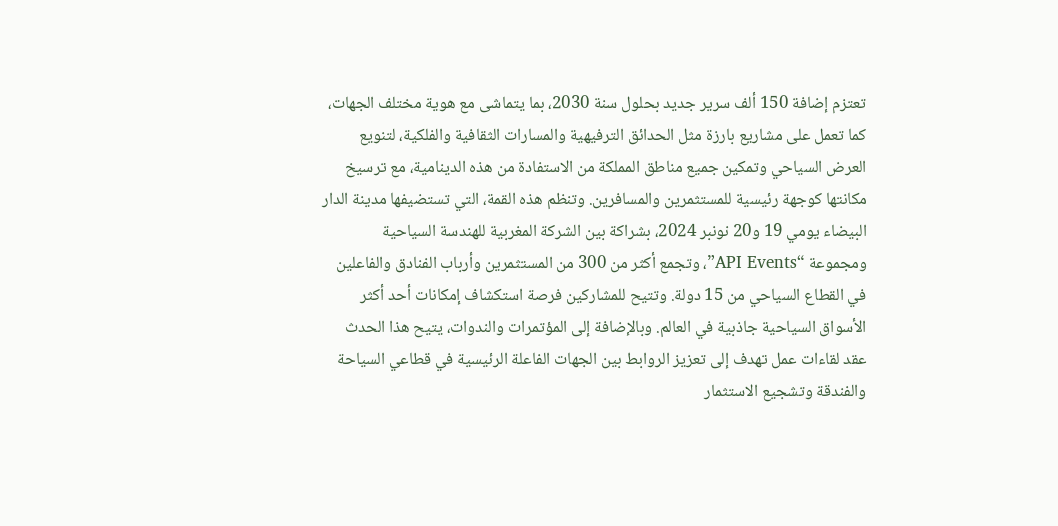تعتزم إضافة 150 ألف سرير جديد بحلول سنة 2030، بما يتماشى مع هوية مختلف الجهات، كما تعمل على مشاريع بارزة مثل الحدائق الترفيهية والمسارات الثقافية والفلكية، لتنويع العرض السياحي وتمكين جميع مناطق المملكة من الاستفادة من هذه الدينامية، مع ترسيخ مكانتها كوجهة رئيسية للمستثمرين والمسافرين. وتنظم هذه القمة، التي تستضيفها مدينة الدار البيضاء يومي 19 و20 نونبر 2024، بشراكة بين الشركة المغربية للهندسة السياحية ومجموعة “API Events”، وتجمع أكثر من 300 من المستثمرين وأرباب الفنادق والفاعلين في القطاع السياحي من 15 دولة. وتتيح للمشاركين فرصة استكشاف إمكانات أحد أكثر الأسواق السياحية جاذبية في العالم. وبالإضافة إلى المؤتمرات والندوات، يتيح هذا الحدث عقد لقاءات عمل تهدف إلى تعزيز الروابط بين الجهات الفاعلة الرئيسية في قطاعي السياحة والفندقة وتشجيع الاستثمار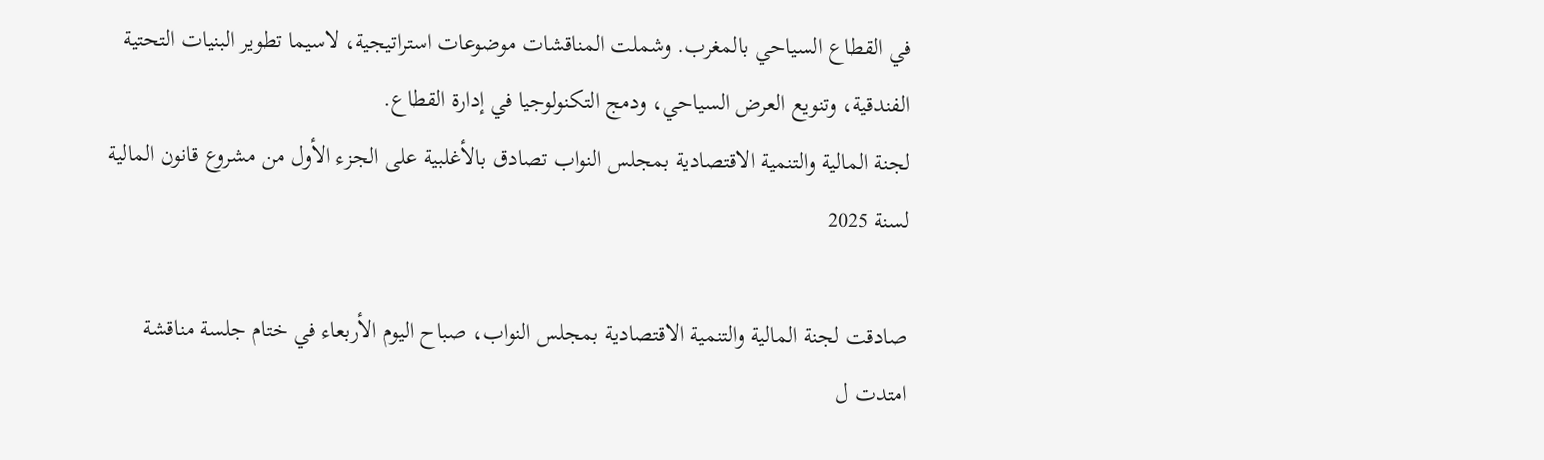في القطاع السياحي بالمغرب. وشملت المناقشات موضوعات استراتيجية، لاسيما تطوير البنيات التحتية الفندقية، وتنويع العرض السياحي، ودمج التكنولوجيا في إدارة القطاع.
لجنة المالية والتنمية الاقتصادية بمجلس النواب تصادق بالأغلبية على الجزء الأول من مشروع قانون المالية لسنة 2025

صادقت لجنة المالية والتنمية الاقتصادية بمجلس النواب، صباح اليوم الأربعاء في ختام جلسة مناقشة امتدت ل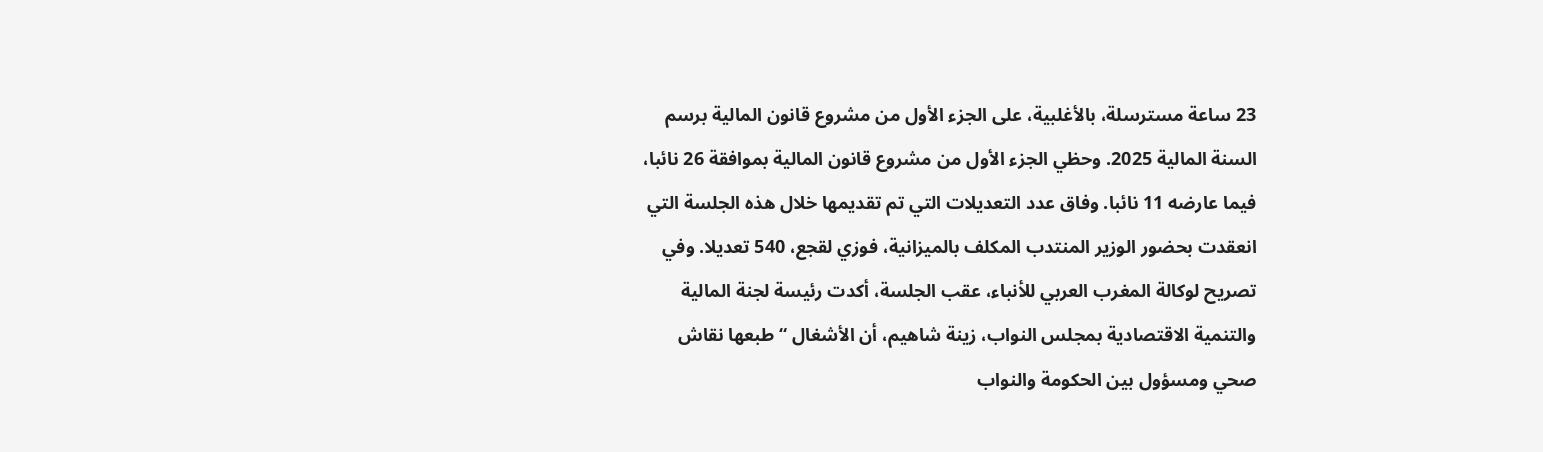23 ساعة مسترسلة، بالأغلبية، على الجزء الأول من مشروع قانون المالية برسم السنة المالية 2025. وحظي الجزء الأول من مشروع قانون المالية بموافقة 26 نائبا، فيما عارضه 11 نائبا. وفاق عدد التعديلات التي تم تقديمها خلال هذه الجلسة التي انعقدت بحضور الوزير المنتدب المكلف بالميزانية، فوزي لقجع، 540 تعديلا. وفي تصريح لوكالة المغرب العربي للأنباء، عقب الجلسة، أكدت رئيسة لجنة المالية والتنمية الاقتصادية بمجلس النواب، زينة شاهيم، أن الأشغال “طبعها نقاش صحي ومسؤول بين الحكومة والنواب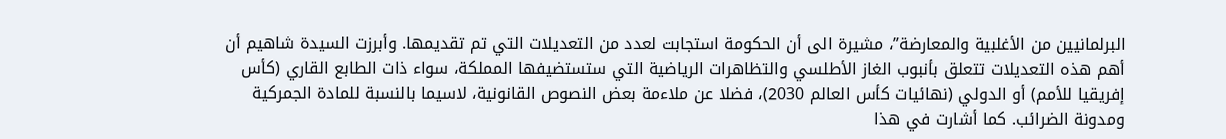البرلمانيين من الأغلبية والمعارضة”، مشيرة الى أن الحكومة استجابت لعدد من التعديلات التي تم تقديمها. وأبرزت السيدة شاهيم أن أهم هذه التعديلات تتعلق بأنبوب الغاز الأطلسي والتظاهرات الرياضية التي ستستضيفها المملكة، سواء ذات الطابع القاري (كأس إفريقيا للأمم) أو الدولي (نهائيات كأس العالم 2030)، فضلا عن ملاءمة بعض النصوص القانونية، لاسيما بالنسبة للمادة الجمركية ومدونة الضرائب. كما أشارت في هذا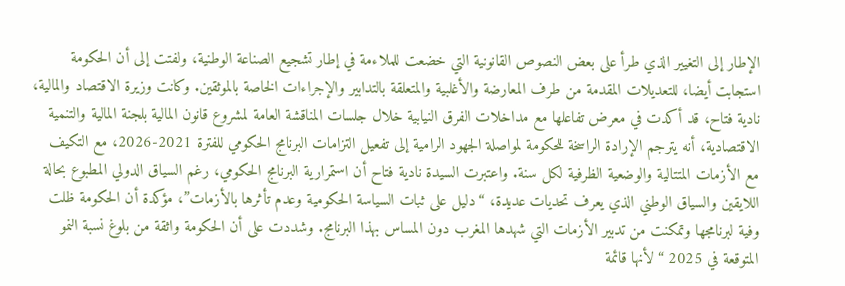الإطار إلى التغيير الذي طرأ على بعض النصوص القانونية التي خضعت للملاءمة في إطار تشجيع الصناعة الوطنية، ولفتت إلى أن الحكومة استجابت أيضا، للتعديلات المقدمة من طرف المعارضة والأغلبية والمتعلقة بالتدابير والإجراءات الخاصة بالموثقين. وكانت وزيرة الاقتصاد والمالية، نادية فتاح، قد أكدت في معرض تفاعلها مع مداخلات الفرق النيابية خلال جلسات المناقشة العامة لمشروع قانون المالية بلجنة المالية والتنمية الاقتصادية، أنه يترجم الإرادة الراسخة للحكومة لمواصلة الجهود الرامية إلى تفعيل التزامات البرنامج الحكومي للفترة 2021-2026، مع التكيف مع الأزمات المتتالية والوضعية الظرفية لكل سنة. واعتبرت السيدة نادية فتاح أن استمرارية البرنامج الحكومي، رغم السياق الدولي المطبوع بحالة اللايقين والسياق الوطني الذي يعرف تحديات عديدة، “دليل على ثبات السياسة الحكومية وعدم تأثرها بالأزمات”، مؤكدة أن الحكومة ظلت وفية لبرنامجها وتمكنت من تدبير الأزمات التي شهدها المغرب دون المساس بهذا البرنامج. وشددت على أن الحكومة واثقة من بلوغ نسبة النمو المتوقعة في 2025 “لأنها قائمة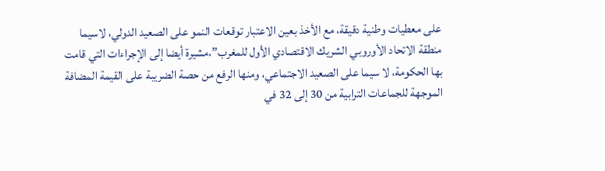على معطيات وطنية دقيقة، مع الأخذ بعين الاعتبار توقعات النمو على الصعيد الدولي، لاسيما منطقة الاتحاد الأوروبي الشريك الاقتصادي الأول للمغرب”،مشيرة أيضا إلى الإجراءات التي قامت بها الحكومة، لا سيما على الصعيد الاجتماعي، ومنها الرفع من حصة الضريبة على القيمة المضافة الموجهة للجماعات الترابية من 30 إلى 32 في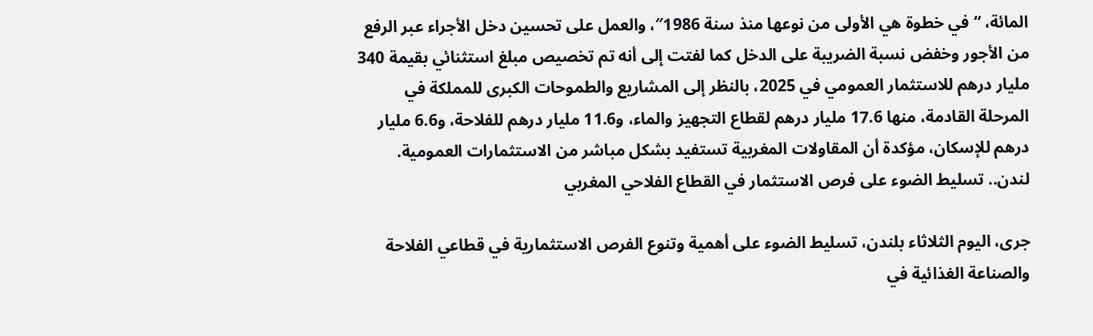المائة، “في خطوة هي الأولى من نوعها منذ سنة 1986″، والعمل على تحسين دخل الأجراء عبر الرفع من الأجور وخفض نسبة الضريبة على الدخل كما لفتت إلى أنه تم تخصيص مبلغ استثنائي بقيمة 340 مليار درهم للاستثمار العمومي في 2025، بالنظر إلى المشاريع والطموحات الكبرى للمملكة في المرحلة القادمة، منها 17.6 مليار درهم لقطاع التجهيز والماء، و11.6 مليار درهم للفلاحة، و6.6 مليار درهم للإسكان، مؤكدة أن المقاولات المغربية تستفيد بشكل مباشر من الاستثمارات العمومية.
لندن.. تسليط الضوء على فرص الاستثمار في القطاع الفلاحي المغربي

جرى، اليوم الثلاثاء بلندن، تسليط الضوء على أهمية وتنوع الفرص الاستثمارية في قطاعي الفلاحة والصناعة الغذائية في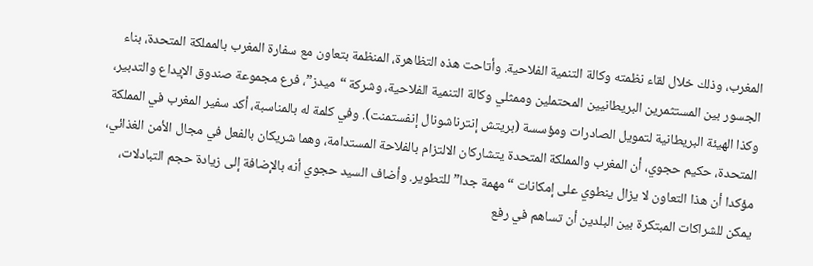المغرب، وذلك خلال لقاء نظمته وكالة التنمية الفلاحية. وأتاحت هذه التظاهرة، المنظمة بتعاون مع سفارة المغرب بالمملكة المتحدة، بناء الجسور بين المستثمرين البريطانيين المحتملين وممثلي وكالة التنمية الفلاحية، وشركة “ميدز”، فرع مجموعة صندوق الإيداع والتدبير، وكذا الهيئة البريطانية لتمويل الصادرات ومؤسسة (بريتش إنترناشونال إنفستمنت). وفي كلمة له بالمناسبة، أكد سفير المغرب في المملكة المتحدة، حكيم حجوي، أن المغرب والمملكة المتحدة يتشاركان الالتزام بالفلاحة المستدامة، وهما شريكان بالفعل في مجال الأمن الغذائي، مؤكدا أن هذا التعاون لا يزال ينطوي على إمكانات “مهمة جدا” للتطوير. وأضاف السيد حجوي أنه بالإضافة إلى زيادة حجم التبادلات، يمكن للشراكات المبتكرة بين البلدين أن تساهم في رفع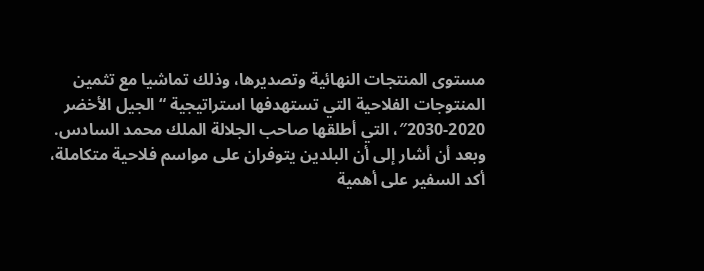مستوى المنتجات النهائية وتصديرها، وذلك تماشيا مع تثمين المنتوجات الفلاحية التي تستهدفها استراتيجية “الجيل الأخضر 2020-2030″، التي أطلقها صاحب الجلالة الملك محمد السادس. وبعد أن أشار إلى أن البلدين يتوفران على مواسم فلاحية متكاملة، أكد السفير على أهمية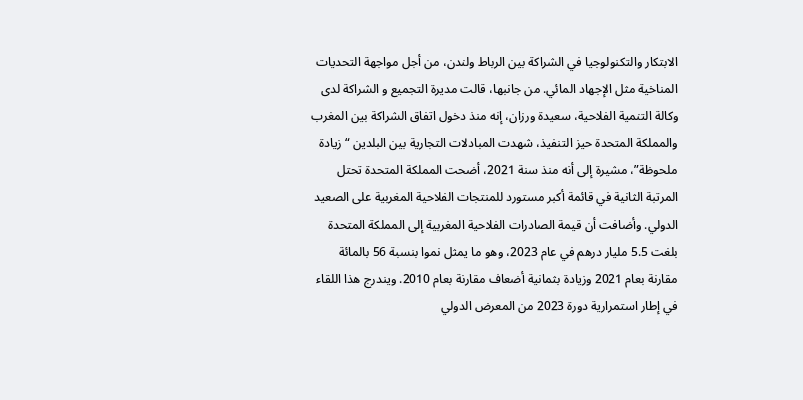الابتكار والتكنولوجيا في الشراكة بين الرباط ولندن، من أجل مواجهة التحديات المناخية مثل الإجهاد المائي. من جانبها، قالت مديرة التجميع و الشراكة لدى وكالة التنمية الفلاحية، سعيدة ورزان، إنه منذ دخول اتفاق الشراكة بين المغرب والمملكة المتحدة حيز التنفيذ، شهدت المبادلات التجارية بين البلدين “زيادة ملحوظة”، مشيرة إلى أنه منذ سنة 2021، أضحت المملكة المتحدة تحتل المرتبة الثانية في قائمة أكبر مستورد للمنتجات الفلاحية المغربية على الصعيد الدولي. وأضافت أن قيمة الصادرات الفلاحية المغربية إلى المملكة المتحدة بلغت 5.5 مليار درهم في عام 2023، وهو ما يمثل نموا بنسبة 56 بالمائة مقارنة بعام 2021 وزيادة بثمانية أضعاف مقارنة بعام 2010. ويندرج هذا اللقاء في إطار استمرارية دورة 2023 من المعرض الدولي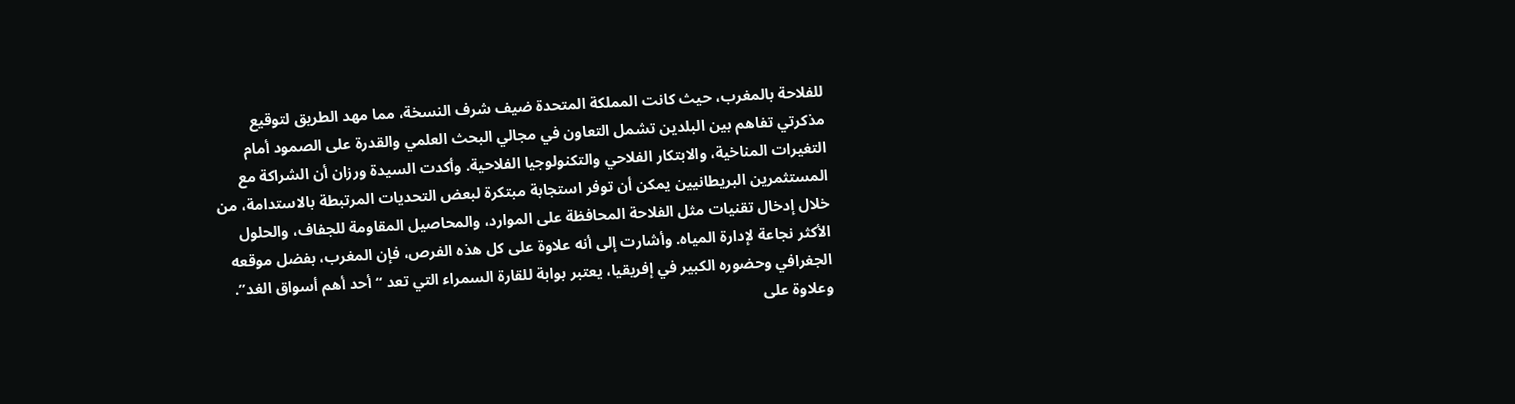للفلاحة بالمغرب، حيث كانت المملكة المتحدة ضيف شرف النسخة، مما مهد الطريق لتوقيع مذكرتي تفاهم بين البلدين تشمل التعاون في مجالي البحث العلمي والقدرة على الصمود أمام التغيرات المناخية، والابتكار الفلاحي والتكنولوجيا الفلاحية. وأكدت السيدة ورزان أن الشراكة مع المستثمرين البريطانيين يمكن أن توفر استجابة مبتكرة لبعض التحديات المرتبطة بالاستدامة، من خلال إدخال تقنيات مثل الفلاحة المحافظة على الموارد، والمحاصيل المقاومة للجفاف، والحلول الأكثر نجاعة لإدارة المياه. وأشارت إلى أنه علاوة على كل هذه الفرص، فإن المغرب، بفضل موقعه الجغرافي وحضوره الكبير في إفريقيا، يعتبر بوابة للقارة السمراء التي تعد “أحد أهم أسواق الغد”. وعلاوة على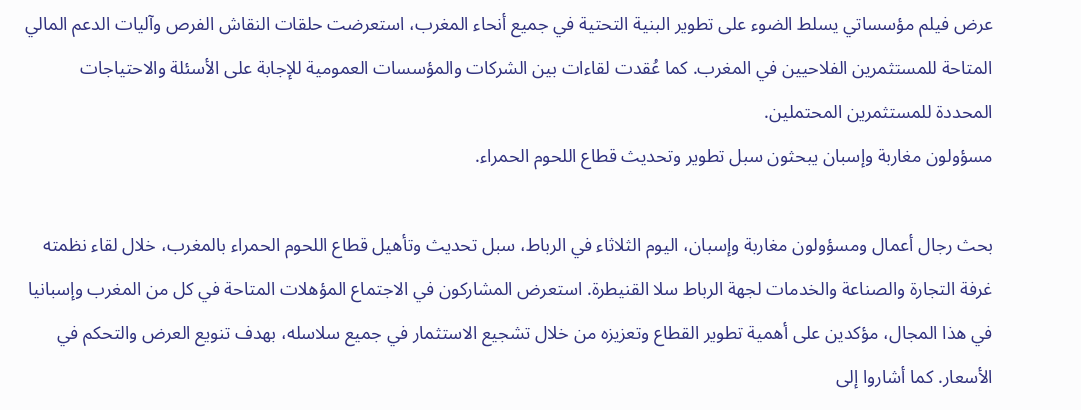عرض فيلم مؤسساتي يسلط الضوء على تطوير البنية التحتية في جميع أنحاء المغرب، استعرضت حلقات النقاش الفرص وآليات الدعم المالي المتاحة للمستثمرين الفلاحيين في المغرب. كما عُقدت لقاءات بين الشركات والمؤسسات العمومية للإجابة على الأسئلة والاحتياجات المحددة للمستثمرين المحتملين.
مسؤولون مغاربة وإسبان يبحثون سبل تطوير وتحديث قطاع اللحوم الحمراء.

بحث رجال أعمال ومسؤولون مغاربة وإسبان، اليوم الثلاثاء في الرباط، سبل تحديث وتأهيل قطاع اللحوم الحمراء بالمغرب، خلال لقاء نظمته غرفة التجارة والصناعة والخدمات لجهة الرباط سلا القنيطرة. استعرض المشاركون في الاجتماع المؤهلات المتاحة في كل من المغرب وإسبانيا في هذا المجال، مؤكدين على أهمية تطوير القطاع وتعزيزه من خلال تشجيع الاستثمار في جميع سلاسله، بهدف تنويع العرض والتحكم في الأسعار. كما أشاروا إلى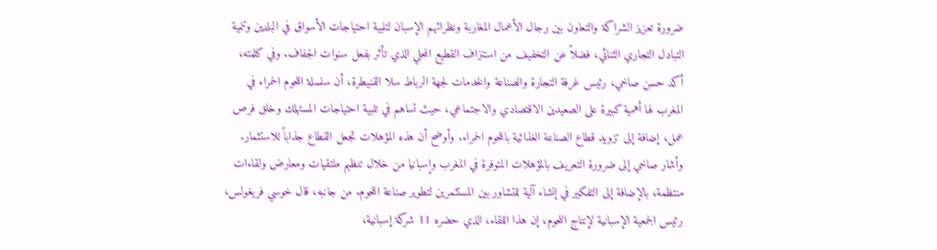ضرورة تعزيز الشراكة والتعاون بين رجال الأعمال المغاربة ونظرائهم الإسبان لتلبية احتياجات الأسواق في البلدين وتنمية التبادل التجاري الثنائي، فضلاً عن التخفيف من استنزاف القطيع المحلي الذي تأثر بفعل سنوات الجفاف. وفي كلمته، أكد حسن صاخي، رئيس غرفة التجارة والصناعة والخدمات لجهة الرباط سلا القنيطرة، أن سلسلة اللحوم الحمراء في المغرب لها أهمية كبيرة على الصعيدين الاقتصادي والاجتماعي، حيث تساهم في تلبية احتياجات المستهلك وخلق فرص عمل، إضافة إلى تزويد قطاع الصناعة الغذائية باللحوم الحمراء. وأوضح أن هذه المؤهلات تجعل القطاع جذاباً للاستثمار. وأشار صاخي إلى ضرورة التعريف بالمؤهلات المتوفرة في المغرب وإسبانيا من خلال تنظيم ملتقيات ومعارض ولقاءات منتظمة، بالإضافة إلى التفكير في إنشاء آلية للتشاور بين المستثمرين لتطوير صناعة اللحوم. من جانبه، قال خوسي فريغولس، رئيس الجمعية الإسبانية لإنتاج اللحوم، إن هذا اللقاء، الذي حضره 11 شركة إسبانية،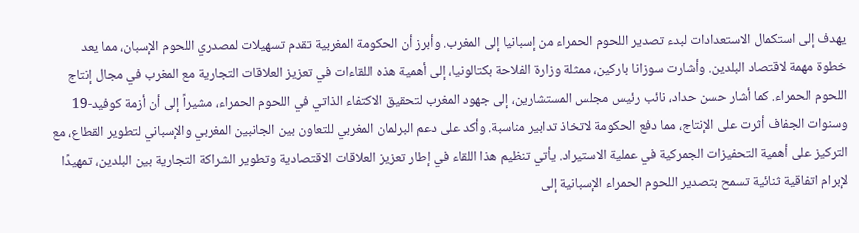يهدف إلى استكمال الاستعدادات لبدء تصدير اللحوم الحمراء من إسبانيا إلى المغرب. وأبرز أن الحكومة المغربية تقدم تسهيلات لمصدري اللحوم الإسبان، مما يعد خطوة مهمة لاقتصاد البلدين. وأشارت سوزانا باركين، ممثلة وزارة الفلاحة بكتالونيا، إلى أهمية هذه اللقاءات في تعزيز العلاقات التجارية مع المغرب في مجال إنتاج اللحوم الحمراء. كما أشار حسن حداد، نائب رئيس مجلس المستشارين، إلى جهود المغرب لتحقيق الاكتفاء الذاتي في اللحوم الحمراء، مشيراً إلى أن أزمة كوفيد-19 وسنوات الجفاف أثرت على الإنتاج، مما دفع الحكومة لاتخاذ تدابير مناسبة. وأكد على دعم البرلمان المغربي للتعاون بين الجانبين المغربي والإسباني لتطوير القطاع، مع التركيز على أهمية التحفيزات الجمركية في عملية الاستيراد. يأتي تنظيم هذا اللقاء في إطار تعزيز العلاقات الاقتصادية وتطوير الشراكة التجارية بين البلدين، تمهيدًا لإبرام اتفاقية ثنائية تسمح بتصدير اللحوم الحمراء الإسبانية إلى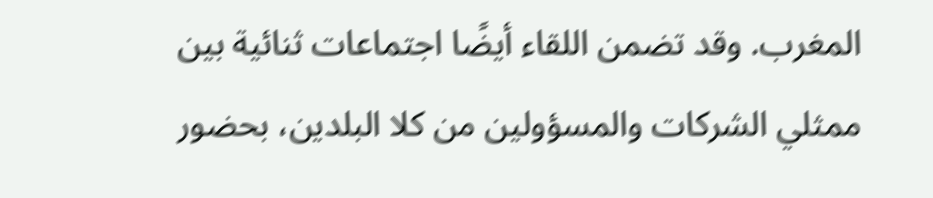المغرب. وقد تضمن اللقاء أيضًا اجتماعات ثنائية بين ممثلي الشركات والمسؤولين من كلا البلدين، بحضور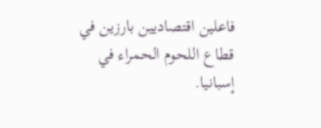فاعلين اقتصاديين بارزين في قطاع اللحوم الحمراء في إسبانيا.